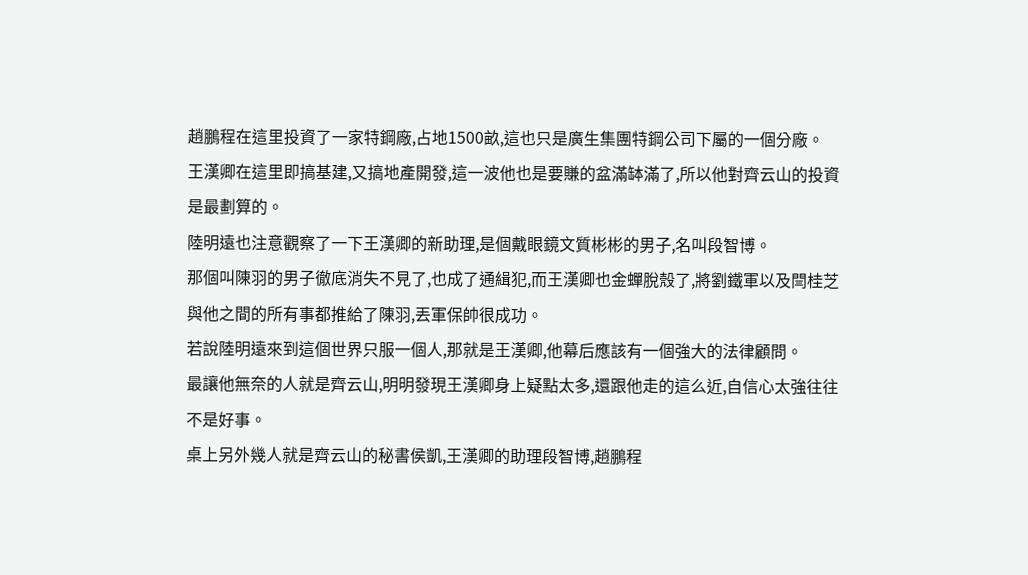趙鵬程在這里投資了一家特鋼廠,占地1500畝,這也只是廣生集團特鋼公司下屬的一個分廠。
王漢卿在這里即搞基建,又搞地產開發,這一波他也是要賺的盆滿缽滿了,所以他對齊云山的投資是最劃算的。
陸明遠也注意觀察了一下王漢卿的新助理,是個戴眼鏡文質彬彬的男子,名叫段智博。
那個叫陳羽的男子徹底消失不見了,也成了通緝犯,而王漢卿也金蟬脫殼了,將劉鐵軍以及閆桂芝與他之間的所有事都推給了陳羽,丟軍保帥很成功。
若說陸明遠來到這個世界只服一個人,那就是王漢卿,他幕后應該有一個強大的法律顧問。
最讓他無奈的人就是齊云山,明明發現王漢卿身上疑點太多,還跟他走的這么近,自信心太強往往不是好事。
桌上另外幾人就是齊云山的秘書侯凱,王漢卿的助理段智博,趙鵬程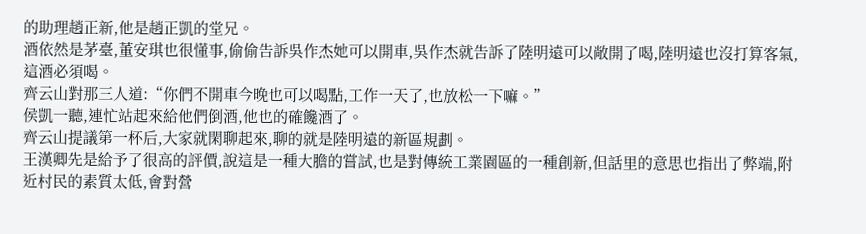的助理趙正新,他是趙正凱的堂兄。
酒依然是茅臺,董安琪也很懂事,偷偷告訴吳作杰她可以開車,吳作杰就告訴了陸明遠可以敞開了喝,陸明遠也沒打算客氣,這酒必須喝。
齊云山對那三人道:“你們不開車今晚也可以喝點,工作一天了,也放松一下嘛。”
侯凱一聽,連忙站起來給他們倒酒,他也的確饞酒了。
齊云山提議第一杯后,大家就閑聊起來,聊的就是陸明遠的新區規劃。
王漢卿先是給予了很高的評價,說這是一種大膽的嘗試,也是對傳統工業園區的一種創新,但話里的意思也指出了弊端,附近村民的素質太低,會對營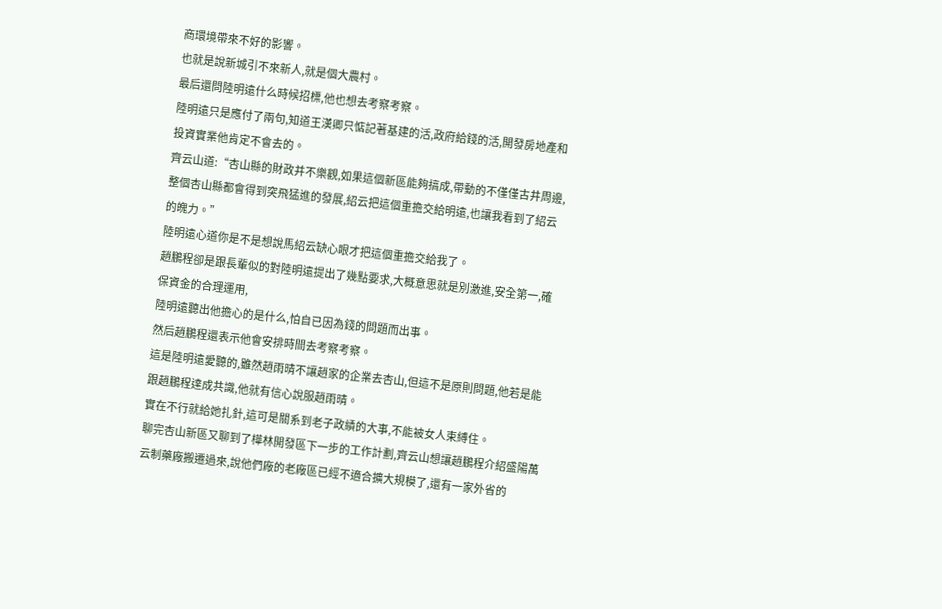商環境帶來不好的影響。
也就是說新城引不來新人,就是個大農村。
最后還問陸明遠什么時候招標,他也想去考察考察。
陸明遠只是應付了兩句,知道王漢卿只惦記著基建的活,政府給錢的活,開發房地產和投資實業他肯定不會去的。
齊云山道:“杏山縣的財政并不樂觀,如果這個新區能夠搞成,帶動的不僅僅古井周邊,整個杏山縣都會得到突飛猛進的發展,紹云把這個重擔交給明遠,也讓我看到了紹云的魄力。”
陸明遠心道你是不是想說馬紹云缺心眼才把這個重擔交給我了。
趙鵬程卻是跟長輩似的對陸明遠提出了幾點要求,大概意思就是別激進,安全第一,確保資金的合理運用,
陸明遠聽出他擔心的是什么,怕自已因為錢的問題而出事。
然后趙鵬程還表示他會安排時間去考察考察。
這是陸明遠愛聽的,雖然趙雨晴不讓趙家的企業去杏山,但這不是原則問題,他若是能跟趙鵬程達成共識,他就有信心說服趙雨晴。
實在不行就給她扎針,這可是關系到老子政績的大事,不能被女人束縛住。
聊完杏山新區又聊到了樺林開發區下一步的工作計劃,齊云山想讓趙鵬程介紹盛陽萬云制藥廠搬遷過來,說他們廠的老廠區已經不適合擴大規模了,還有一家外省的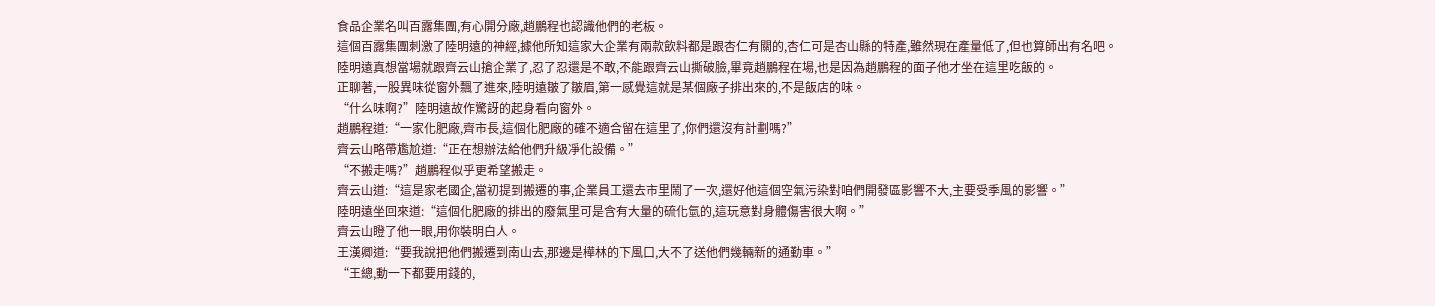食品企業名叫百露集團,有心開分廠,趙鵬程也認識他們的老板。
這個百露集團刺激了陸明遠的神經,據他所知這家大企業有兩款飲料都是跟杏仁有關的,杏仁可是杏山縣的特產,雖然現在產量低了,但也算師出有名吧。
陸明遠真想當場就跟齊云山搶企業了,忍了忍還是不敢,不能跟齊云山撕破臉,畢竟趙鵬程在場,也是因為趙鵬程的面子他才坐在這里吃飯的。
正聊著,一股異味從窗外飄了進來,陸明遠皺了皺眉,第一感覺這就是某個廠子排出來的,不是飯店的味。
“什么味啊?”陸明遠故作驚訝的起身看向窗外。
趙鵬程道:“一家化肥廠,齊市長,這個化肥廠的確不適合留在這里了,你們還沒有計劃嗎?”
齊云山略帶尷尬道:“正在想辦法給他們升級凈化設備。”
“不搬走嗎?”趙鵬程似乎更希望搬走。
齊云山道:“這是家老國企,當初提到搬遷的事,企業員工還去市里鬧了一次,還好他這個空氣污染對咱們開發區影響不大,主要受季風的影響。”
陸明遠坐回來道:“這個化肥廠的排出的廢氣里可是含有大量的硫化氫的,這玩意對身體傷害很大啊。”
齊云山瞪了他一眼,用你裝明白人。
王漢卿道:“要我說把他們搬遷到南山去,那邊是樺林的下風口,大不了送他們幾輛新的通勤車。”
“王總,動一下都要用錢的,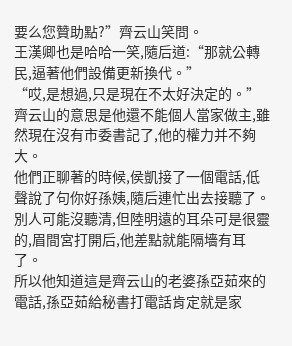要么您贊助點?”齊云山笑問。
王漢卿也是哈哈一笑,隨后道:“那就公轉民,逼著他們設備更新換代。”
“哎,是想過,只是現在不太好決定的。”齊云山的意思是他還不能個人當家做主,雖然現在沒有市委書記了,他的權力并不夠大。
他們正聊著的時候,侯凱接了一個電話,低聲說了句你好孫姨,隨后連忙出去接聽了。
別人可能沒聽清,但陸明遠的耳朵可是很靈的,眉間宮打開后,他差點就能隔墻有耳了。
所以他知道這是齊云山的老婆孫亞茹來的電話,孫亞茹給秘書打電話肯定就是家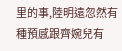里的事,陸明遠忽然有種預感跟齊婉兒有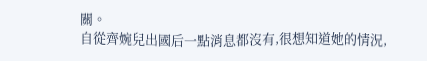關。
自從齊婉兒出國后一點消息都沒有,很想知道她的情況,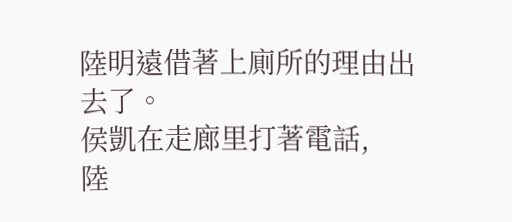陸明遠借著上廁所的理由出去了。
侯凱在走廊里打著電話,
陸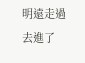明遠走過去進了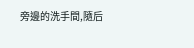旁邊的洗手間,隨后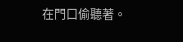在門口偷聽著。